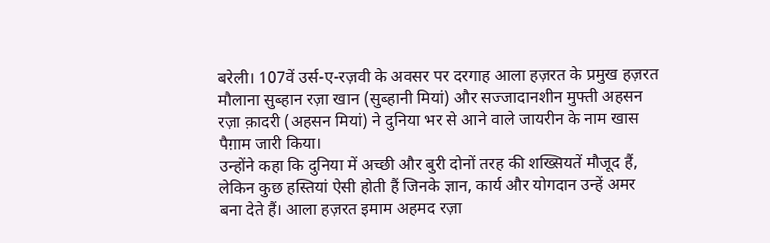बरेली। 107वें उर्स-ए-रज़वी के अवसर पर दरगाह आला हज़रत के प्रमुख हज़रत मौलाना सुब्हान रज़ा खान (सुब्हानी मियां) और सज्जादानशीन मुफ्ती अहसन रज़ा क़ादरी (अहसन मियां) ने दुनिया भर से आने वाले जायरीन के नाम खास पैग़ाम जारी किया।
उन्होंने कहा कि दुनिया में अच्छी और बुरी दोनों तरह की शख्सियतें मौजूद हैं, लेकिन कुछ हस्तियां ऐसी होती हैं जिनके ज्ञान, कार्य और योगदान उन्हें अमर बना देते हैं। आला हज़रत इमाम अहमद रज़ा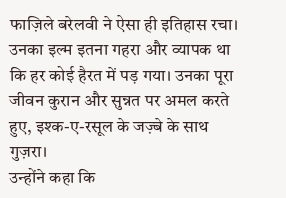फाज़िले बरेलवी ने ऐसा ही इतिहास रचा। उनका इल्म इतना गहरा और व्यापक था कि हर कोई हैरत में पड़ गया। उनका पूरा जीवन कुरान और सुन्नत पर अमल करते हुए, इश्क-ए-रसूल के जज़्बे के साथ गुज़रा।
उन्होंने कहा कि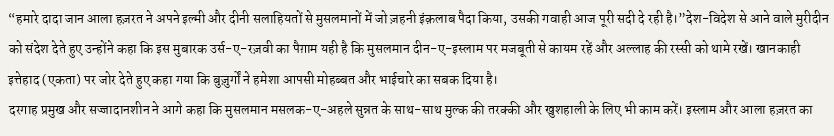“हमारे दादा जान आला हज़रत ने अपने इल्मी और दीनी सलाहियतों से मुसलमानों में जो ज़हनी इंक़लाब पैदा किया, उसकी गवाही आज पूरी सदी दे रही है।”देश-विदेश से आने वाले मुरीदीन को संदेश देते हुए उन्होंने कहा कि इस मुबारक उर्स-ए-रज़वी का पैग़ाम यही है कि मुसलमान दीन-ए-इस्लाम पर मजबूती से कायम रहें और अल्लाह की रस्सी को थामे रखें। खानकाही इत्तेहाद (एकता) पर जोर देते हुए कहा गया कि बुज़ुर्गों ने हमेशा आपसी मोहब्बत और भाईचारे का सबक दिया है।
दरगाह प्रमुख और सज्जादानशीन ने आगे कहा कि मुसलमान मसलक-ए-अहले सुन्नत के साथ-साथ मुल्क की तरक्की और खुशहाली के लिए भी काम करें। इस्लाम और आला हज़रत का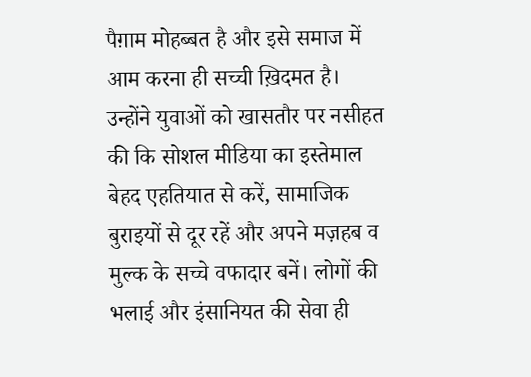पैग़ाम मोहब्बत है और इसे समाज में आम करना ही सच्ची ख़िदमत है।
उन्होंने युवाओं को खासतौर पर नसीहत की कि सोशल मीडिया का इस्तेमाल बेहद एहतियात से करें, सामाजिक बुराइयों से दूर रहें और अपने मज़हब व मुल्क के सच्चे वफादार बनें। लोगों की भलाई और इंसानियत की सेवा ही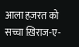आला हज़रत को सच्चा ख़िराज-ए-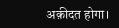अक़ीदत होगा।